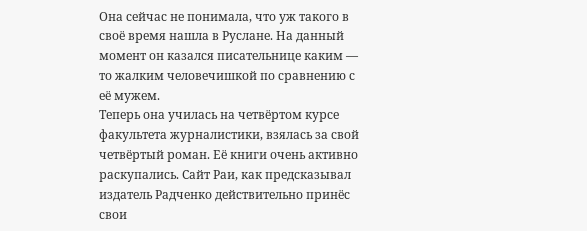Она сейчас не понимала, что уж такого в своё время нашла в Руслане. На данный момент он казался писательнице каким — то жалким человечишкой по сравнению с её мужем.
Теперь она училась на четвёртом курсе факультета журналистики, взялась за свой четвёртый роман. Её книги очень активно раскупались. Сайт Раи, как предсказывал издатель Радченко действительно принёс свои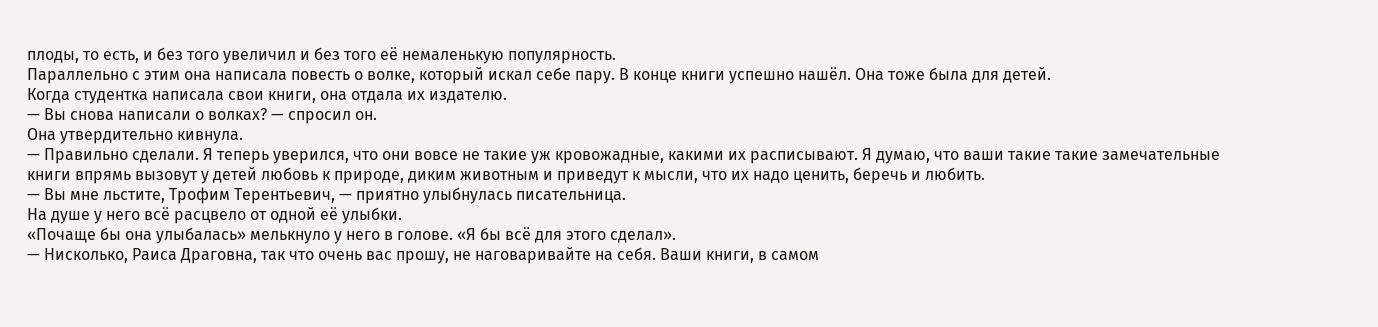плоды, то есть, и без того увеличил и без того её немаленькую популярность.
Параллельно с этим она написала повесть о волке, который искал себе пару. В конце книги успешно нашёл. Она тоже была для детей.
Когда студентка написала свои книги, она отдала их издателю.
— Вы снова написали о волках? — спросил он.
Она утвердительно кивнула.
— Правильно сделали. Я теперь уверился, что они вовсе не такие уж кровожадные, какими их расписывают. Я думаю, что ваши такие такие замечательные книги впрямь вызовут у детей любовь к природе, диким животным и приведут к мысли, что их надо ценить, беречь и любить.
— Вы мне льстите, Трофим Терентьевич, — приятно улыбнулась писательница.
На душе у него всё расцвело от одной её улыбки.
«Почаще бы она улыбалась» мелькнуло у него в голове. «Я бы всё для этого сделал».
— Нисколько, Раиса Драговна, так что очень вас прошу, не наговаривайте на себя. Ваши книги, в самом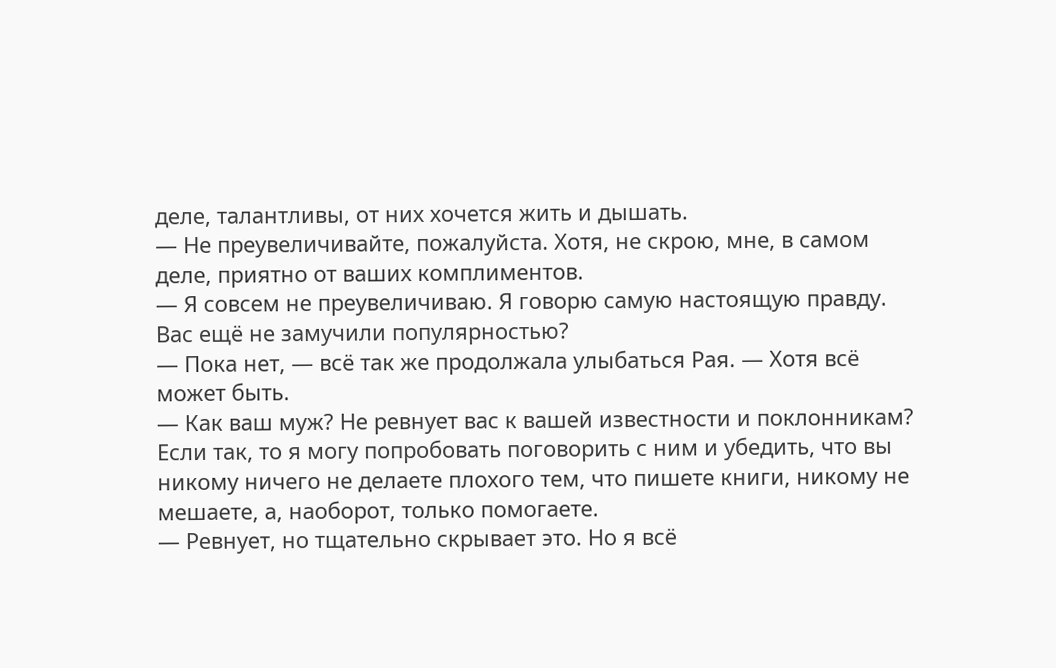деле, талантливы, от них хочется жить и дышать.
— Не преувеличивайте, пожалуйста. Хотя, не скрою, мне, в самом деле, приятно от ваших комплиментов.
— Я совсем не преувеличиваю. Я говорю самую настоящую правду. Вас ещё не замучили популярностью?
— Пока нет, — всё так же продолжала улыбаться Рая. — Хотя всё может быть.
— Как ваш муж? Не ревнует вас к вашей известности и поклонникам? Если так, то я могу попробовать поговорить с ним и убедить, что вы никому ничего не делаете плохого тем, что пишете книги, никому не мешаете, а, наоборот, только помогаете.
— Ревнует, но тщательно скрывает это. Но я всё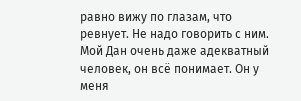равно вижу по глазам, что ревнует. Не надо говорить с ним. Мой Дан очень даже адекватный человек, он всё понимает. Он у меня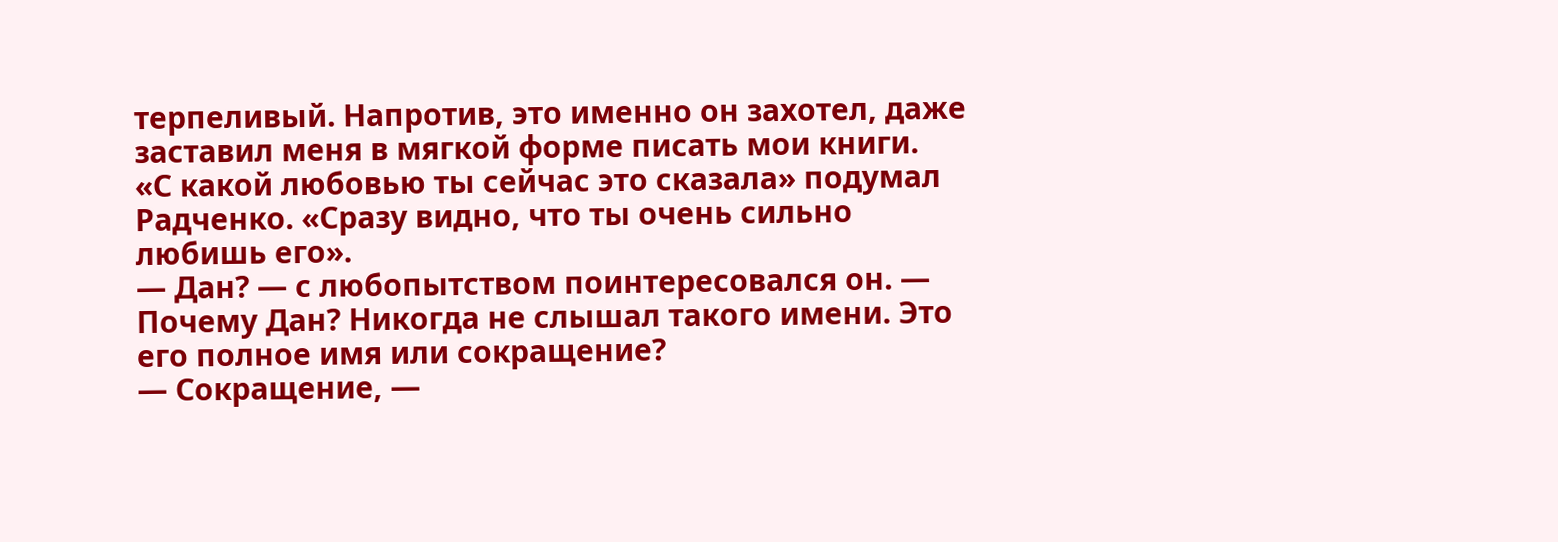терпеливый. Напротив, это именно он захотел, даже заставил меня в мягкой форме писать мои книги.
«С какой любовью ты сейчас это сказала» подумал Радченко. «Сразу видно, что ты очень сильно любишь его».
— Дан? — с любопытством поинтересовался он. — Почему Дан? Никогда не слышал такого имени. Это его полное имя или сокращение?
— Сокращение, —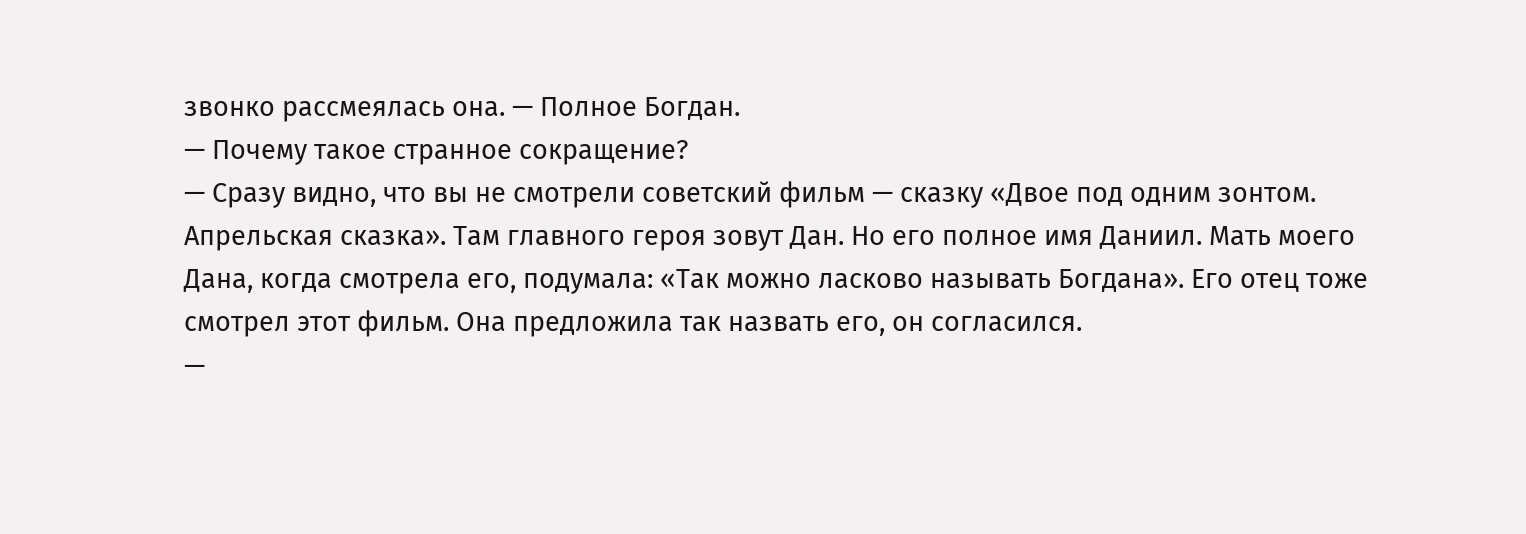звонко рассмеялась она. — Полное Богдан.
— Почему такое странное сокращение?
— Сразу видно, что вы не смотрели советский фильм — сказку «Двое под одним зонтом. Апрельская сказка». Там главного героя зовут Дан. Но его полное имя Даниил. Мать моего Дана, когда смотрела его, подумала: «Так можно ласково называть Богдана». Его отец тоже смотрел этот фильм. Она предложила так назвать его, он согласился.
—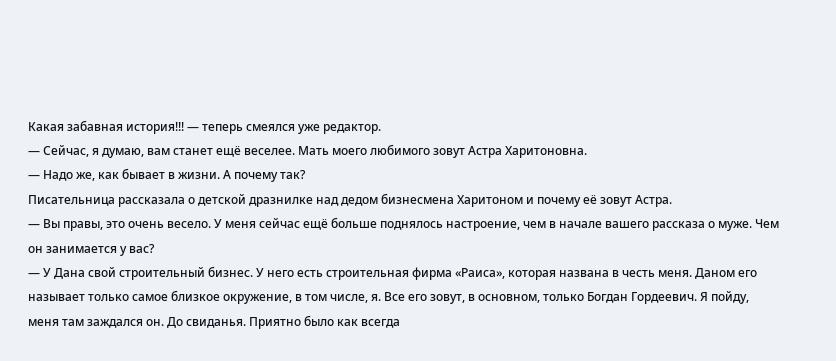Какая забавная история!!! — теперь смеялся уже редактор.
— Сейчас, я думаю, вам станет ещё веселее. Мать моего любимого зовут Астра Харитоновна.
— Надо же, как бывает в жизни. А почему так?
Писательница рассказала о детской дразнилке над дедом бизнесмена Харитоном и почему её зовут Астра.
— Вы правы, это очень весело. У меня сейчас ещё больше поднялось настроение, чем в начале вашего рассказа о муже. Чем он занимается у вас?
— У Дана свой строительный бизнес. У него есть строительная фирма «Раиса», которая названа в честь меня. Даном его называет только самое близкое окружение, в том числе, я. Все его зовут, в основном, только Богдан Гордеевич. Я пойду, меня там заждался он. До свиданья. Приятно было как всегда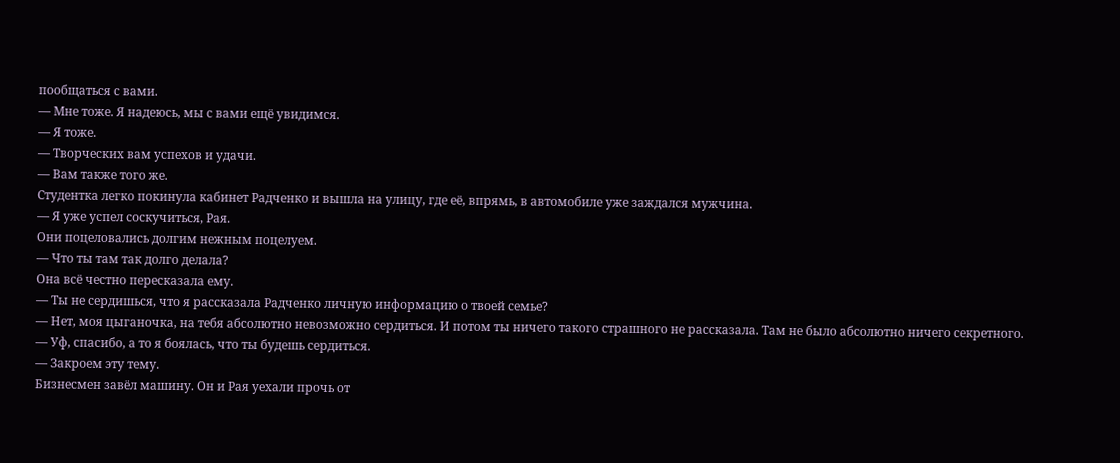пообщаться с вами.
— Мне тоже. Я надеюсь, мы с вами ещё увидимся.
— Я тоже.
— Творческих вам успехов и удачи.
— Вам также того же.
Студентка легко покинула кабинет Радченко и вышла на улицу, где её, впрямь, в автомобиле уже заждался мужчина.
— Я уже успел соскучиться, Рая.
Они поцеловались долгим нежным поцелуем.
— Что ты там так долго делала?
Она всё честно пересказала ему.
— Ты не сердишься, что я рассказала Радченко личную информацию о твоей семье?
— Нет, моя цыганочка, на тебя абсолютно невозможно сердиться. И потом ты ничего такого страшного не рассказала. Там не было абсолютно ничего секретного.
— Уф, спасибо, а то я боялась, что ты будешь сердиться.
— Закроем эту тему.
Бизнесмен завёл машину. Он и Рая уехали прочь от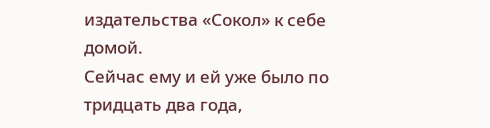издательства «Сокол» к себе домой.
Сейчас ему и ей уже было по тридцать два года,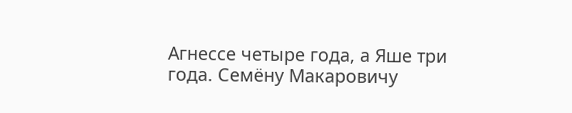Агнессе четыре года, а Яше три года. Семёну Макаровичу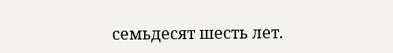семьдесят шесть лет.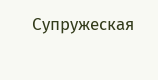Супружеская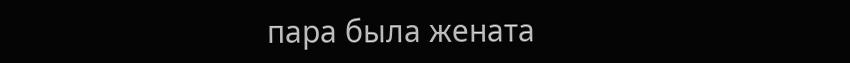пара была жената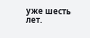уже шесть лет.